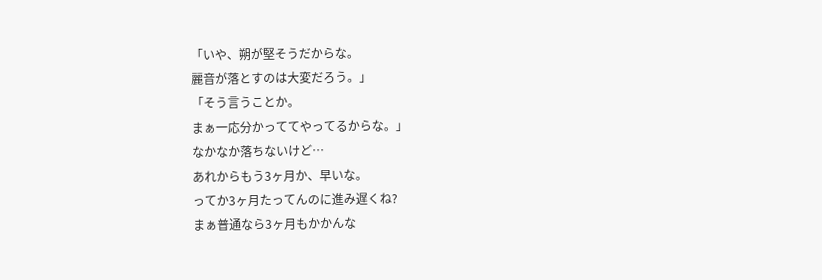「いや、朔が堅そうだからな。
麗音が落とすのは大変だろう。」
「そう言うことか。
まぁ一応分かっててやってるからな。」
なかなか落ちないけど…
あれからもう3ヶ月か、早いな。
ってか3ヶ月たってんのに進み遅くね?
まぁ普通なら3ヶ月もかかんな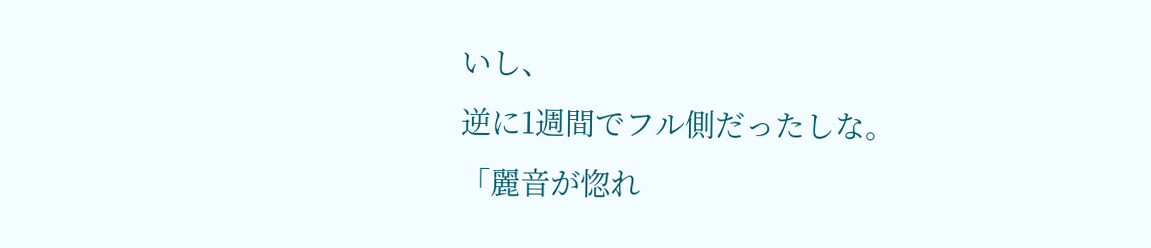いし、
逆に1週間でフル側だったしな。
「麗音が惚れ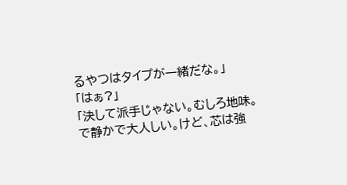るやつはタイプが一緒だな。」
「はぁ?」
「決して派手じゃない。むしろ地味。
で静かで大人しい。けど、芯は強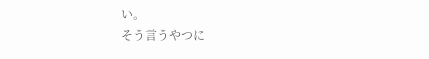い。
そう言うやつに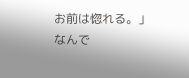お前は惚れる。」
なんで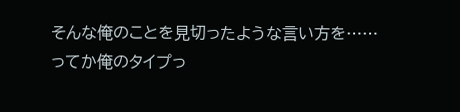そんな俺のことを見切ったような言い方を……
ってか俺のタイプっ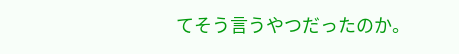てそう言うやつだったのか。